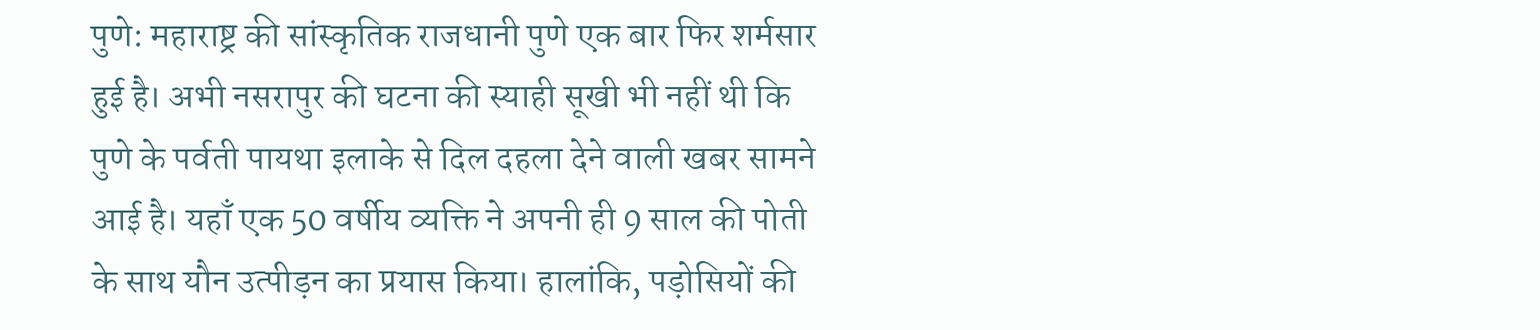पुणे: महाराष्ट्र की सांस्कृतिक राजधानी पुणे एक बार फिर शर्मसार हुई है। अभी नसरापुर की घटना की स्याही सूखी भी नहीं थी कि पुणे के पर्वती पायथा इलाके से दिल दहला देने वाली खबर सामने आई है। यहाँ एक 50 वर्षीय व्यक्ति ने अपनी ही 9 साल की पोती के साथ यौन उत्पीड़न का प्रयास किया। हालांकि, पड़ोसियों की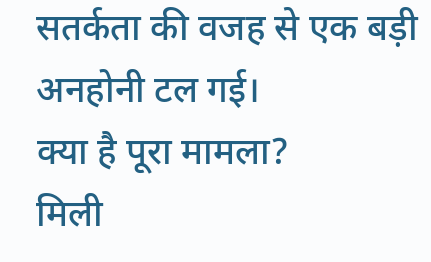सतर्कता की वजह से एक बड़ी अनहोनी टल गई।
क्या है पूरा मामला?
मिली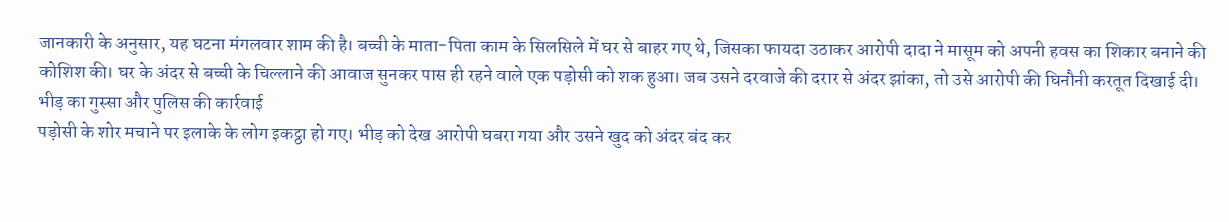जानकारी के अनुसार, यह घटना मंगलवार शाम की है। बच्ची के माता-पिता काम के सिलसिले में घर से बाहर गए थे, जिसका फायदा उठाकर आरोपी दादा ने मासूम को अपनी हवस का शिकार बनाने की कोशिश की। घर के अंदर से बच्ची के चिल्लाने की आवाज सुनकर पास ही रहने वाले एक पड़ोसी को शक हुआ। जब उसने दरवाजे की दरार से अंदर झांका, तो उसे आरोपी की घिनौनी करतूत दिखाई दी।
भीड़ का गुस्सा और पुलिस की कार्रवाई
पड़ोसी के शोर मचाने पर इलाके के लोग इकट्ठा हो गए। भीड़ को देख आरोपी घबरा गया और उसने खुद को अंदर बंद कर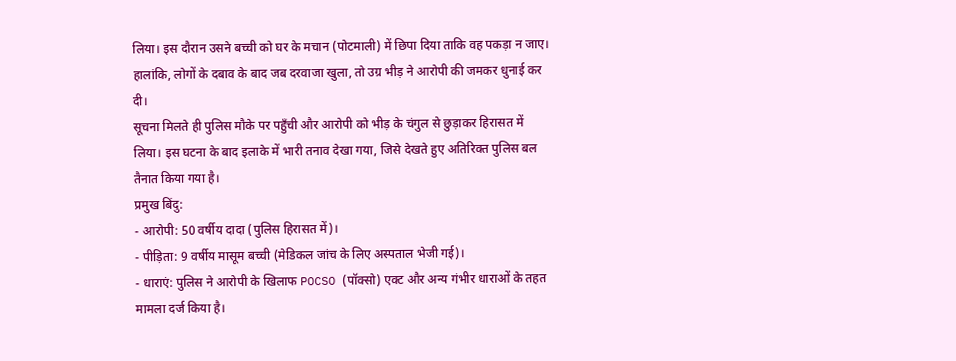लिया। इस दौरान उसने बच्ची को घर के मचान (पोटमाली) में छिपा दिया ताकि वह पकड़ा न जाए। हालांकि, लोगों के दबाव के बाद जब दरवाजा खुला, तो उग्र भीड़ ने आरोपी की जमकर धुनाई कर दी।
सूचना मिलते ही पुलिस मौके पर पहुँची और आरोपी को भीड़ के चंगुल से छुड़ाकर हिरासत में लिया। इस घटना के बाद इलाके में भारी तनाव देखा गया, जिसे देखते हुए अतिरिक्त पुलिस बल तैनात किया गया है।
प्रमुख बिंदु:
- आरोपी: 50 वर्षीय दादा (पुलिस हिरासत में)।
- पीड़िता: 9 वर्षीय मासूम बच्ची (मेडिकल जांच के लिए अस्पताल भेजी गई)।
- धाराएं: पुलिस ने आरोपी के खिलाफ POCSO (पॉक्सो) एक्ट और अन्य गंभीर धाराओं के तहत मामला दर्ज किया है।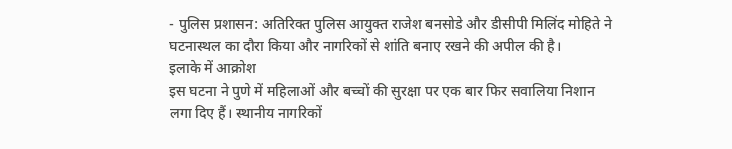- पुलिस प्रशासन: अतिरिक्त पुलिस आयुक्त राजेश बनसोडे और डीसीपी मिलिंद मोहिते ने घटनास्थल का दौरा किया और नागरिकों से शांति बनाए रखने की अपील की है।
इलाके में आक्रोश
इस घटना ने पुणे में महिलाओं और बच्चों की सुरक्षा पर एक बार फिर सवालिया निशान लगा दिए हैं। स्थानीय नागरिकों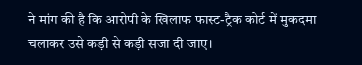ने मांग की है कि आरोपी के खिलाफ फास्ट-ट्रैक कोर्ट में मुकदमा चलाकर उसे कड़ी से कड़ी सजा दी जाए।